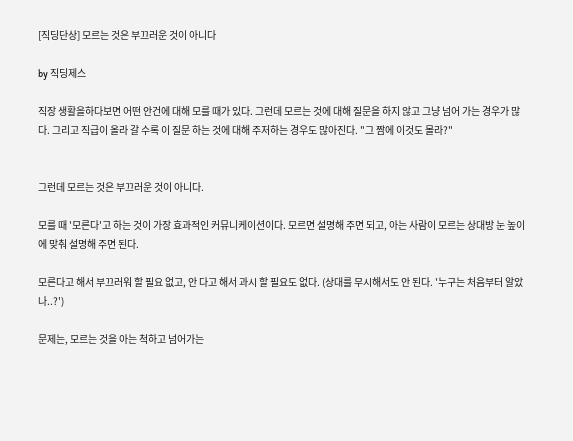[직딩단상] 모르는 것은 부끄러운 것이 아니다

by 직딩제스

직장 생활을하다보면 어떤 안건에 대해 모를 때가 있다. 그런데 모르는 것에 대해 질문을 하지 않고 그냥 넘어 가는 경우가 많다. 그리고 직급이 올라 갈 수록 이 질문 하는 것에 대해 주저하는 경우도 많아진다. "그 짬에 이것도 몰라?"


그런데 모르는 것은 부끄러운 것이 아니다.

모를 때 '모른다'고 하는 것이 가장 효과적인 커뮤니케이션이다. 모르면 설명해 주면 되고, 아는 사람이 모르는 상대방 눈 높이에 맞춰 설명해 주면 된다.

모른다고 해서 부끄러워 할 필요 없고, 안 다고 해서 과시 할 필요도 없다. (상대를 무시해서도 안 된다. '누구는 처음부터 알았나..?')

문제는, 모르는 것을 아는 척하고 넘어가는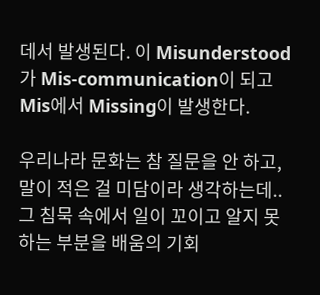데서 발생된다. 이 Misunderstood가 Mis-communication이 되고 Mis에서 Missing이 발생한다.

우리나라 문화는 참 질문을 안 하고, 말이 적은 걸 미담이라 생각하는데.. 그 침묵 속에서 일이 꼬이고 알지 못하는 부분을 배움의 기회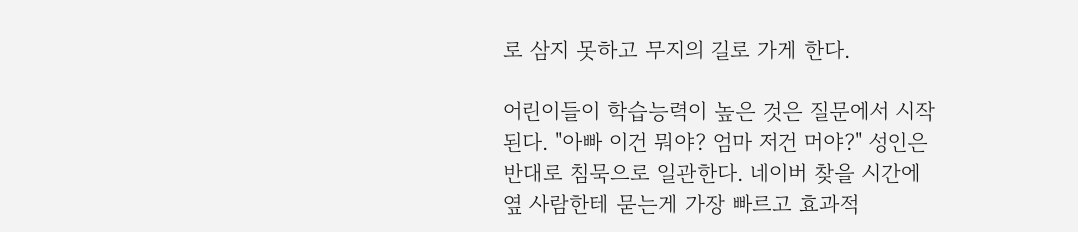로 삼지 못하고 무지의 길로 가게 한다.

어린이들이 학습능력이 높은 것은 질문에서 시작 된다. "아빠 이건 뭐야? 엄마 저건 머야?" 성인은 반대로 침묵으로 일관한다. 네이버 찾을 시간에 옆 사람한테 묻는게 가장 빠르고 효과적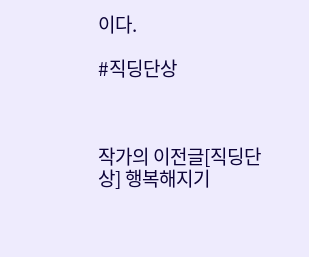이다.

#직딩단상



작가의 이전글[직딩단상] 행복해지기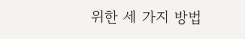위한 세 가지 방법